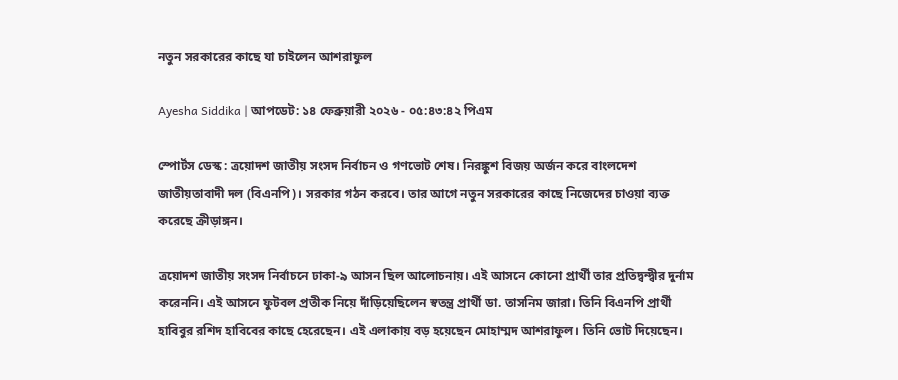নতুন সরকারের কাছে যা চাইলেন আশরাফুল

Ayesha Siddika | আপডেট: ১৪ ফেব্রুয়ারী ২০২৬ - ০৫:৪৩:৪২ পিএম

স্পোর্টস ডেস্ক : ত্রয়োদশ জাতীয় সংসদ নির্বাচন ও গণভোট শেষ। নিরঙ্কুশ বিজয় অর্জন করে বাংলদেশ জাতীয়তাবাদী দল (বিএনপি)। সরকার গঠন করবে। তার আগে নতুন সরকারের কাছে নিজেদের চাওয়া ব্যক্ত করেছে ক্রীড়াঙ্গন।

ত্রয়োদশ জাতীয় সংসদ নির্বাচনে ঢাকা-৯ আসন ছিল আলোচনায়। এই আসনে কোনো প্রার্থী তার প্রতিদ্বন্দ্বীর দুর্নাম করেননি। এই আসনে ফুটবল প্রতীক নিয়ে দাঁড়িয়েছিলেন স্বতন্ত্র প্রার্থী ডা. তাসনিম জারা। তিনি বিএনপি প্রার্থী হাবিবুর রশিদ হাবিবের কাছে হেরেছেন। এই এলাকায় বড় হয়েছেন মোহাম্মদ আশরাফুল। তিনি ভোট দিয়েছেন।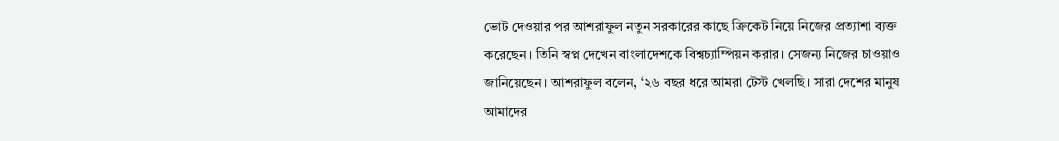ভোট দেওয়ার পর আশরাফুল নতুন সরকারের কাছে ক্রিকেট নিয়ে নিজের প্রত্যাশা ব্যক্ত করেছেন। তিনি স্বপ্ন দেখেন বাংলাদেশকে বিশ্বচ্যাম্পিয়ন করার। সেজন্য নিজের চাওয়াও জানিয়েছেন। আশরাফুল বলেন, ‘২৬ বছর ধরে আমরা টেস্ট খেলছি। সারা দেশের মানুষ আমাদের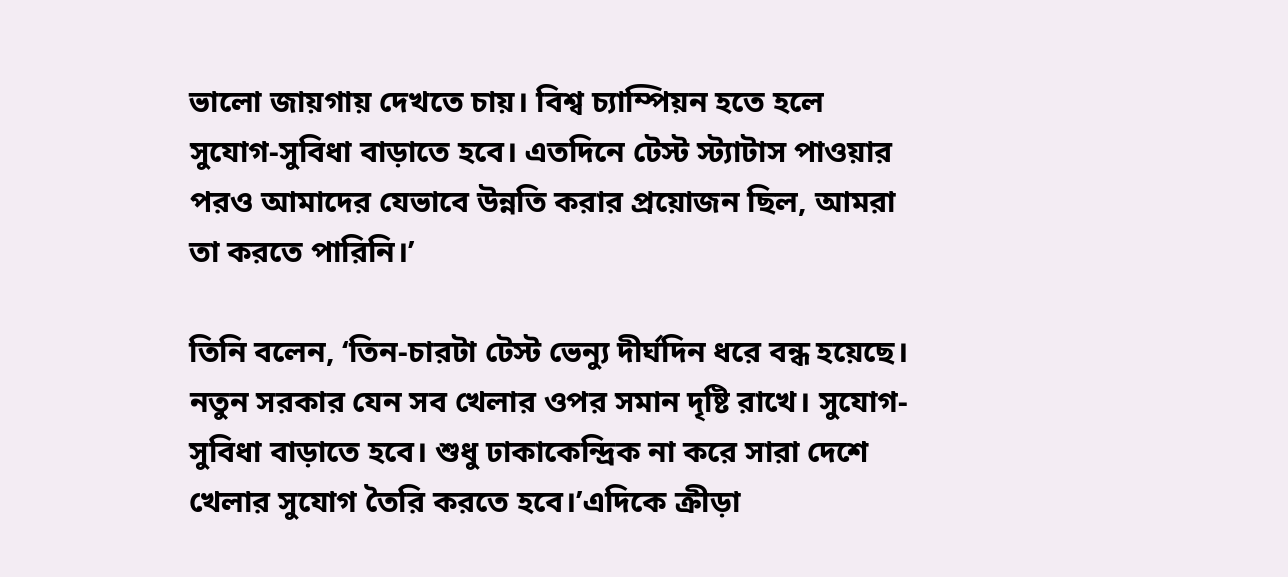ভালো জায়গায় দেখতে চায়। বিশ্ব চ্যাম্পিয়ন হতে হলে সুযোগ-সুবিধা বাড়াতে হবে। এতদিনে টেস্ট স্ট্যাটাস পাওয়ার পরও আমাদের যেভাবে উন্নতি করার প্রয়োজন ছিল, আমরা তা করতে পারিনি।’

তিনি বলেন, ‘তিন-চারটা টেস্ট ভেন্যু দীর্ঘদিন ধরে বন্ধ হয়েছে। নতুন সরকার যেন সব খেলার ওপর সমান দৃষ্টি রাখে। সুযোগ-সুবিধা বাড়াতে হবে। শুধু ঢাকাকেন্দ্রিক না করে সারা দেশে খেলার সুযোগ তৈরি করতে হবে।’এদিকে ক্রীড়া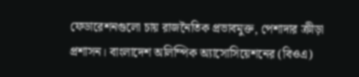ফেডারেশনগুলো চায় রাজনৈতিক প্রভাবমুক্ত, পেশাদার ক্রীড়া প্রশাসন। বাংলাদেশ অলিম্পিক অ্যাসোসিয়েশনের (বিওএ)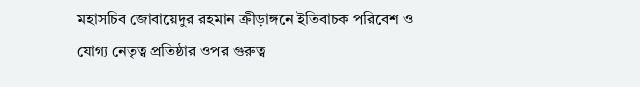মহাসচিব জোবায়েদুর রহমান ক্রীড়াঙ্গনে ইতিবাচক পরিবেশ ও যোগ্য নেতৃত্ব প্রতিষ্ঠার ওপর গুরুত্ব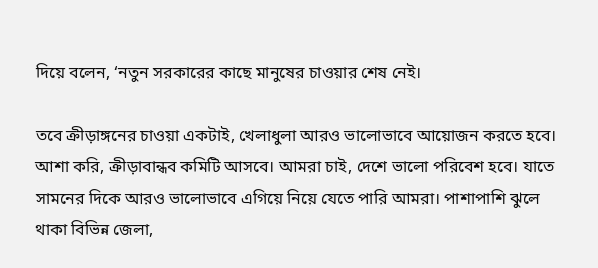দিয়ে বলেন, ‘নতুন সরকারের কাছে মানুষের চাওয়ার শেষ নেই।

তবে ক্রীড়াঙ্গনের চাওয়া একটাই, খেলাধুলা আরও ভালোভাবে আয়োজন করতে হবে। আশা করি, ক্রীড়াবান্ধব কমিটি আসবে। আমরা চাই, দেশে ভালো পরিবেশ হবে। যাতে সামনের দিকে আরও ভালোভাবে এগিয়ে নিয়ে যেতে পারি আমরা। পাশাপাশি ঝুলে থাকা বিভিন্ন জেলা,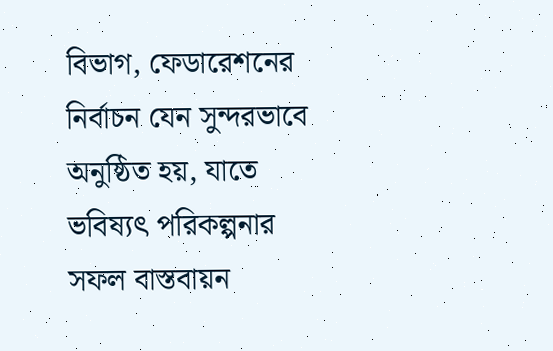বিভাগ, ফেডারেশনের নির্বাচন যেন সুন্দরভাবে অনুষ্ঠিত হয়, যাতে ভবিষ্যৎ পরিকল্পনার সফল বাস্তবায়ন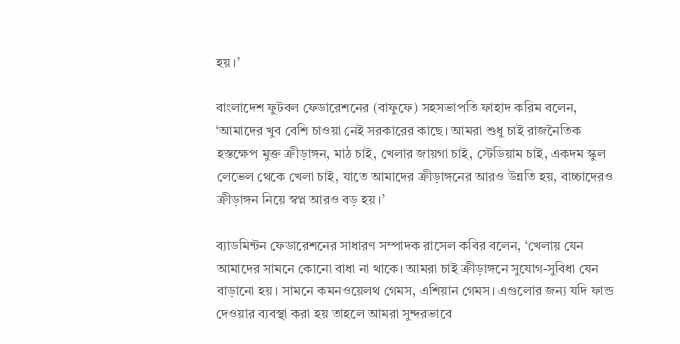হয়।’

বাংলাদেশ ফুটবল ফেডারেশনের (বাফুফে) সহসভাপতি ফাহাদ করিম বলেন, ‘আমাদের খুব বেশি চাওয়া নেই সরকারের কাছে। আমরা শুধু চাই রাজনৈতিক হস্তক্ষেপ মুক্ত ক্রীড়াঙ্গন, মাঠ চাই, খেলার জায়গা চাই, স্টেডিয়াম চাই, একদম স্কুল লেভেল থেকে খেলা চাই, যাতে আমাদের ক্রীড়াঙ্গনের আরও উন্নতি হয়, বাচ্চাদেরও ক্রীড়াঙ্গন নিয়ে স্বপ্ন আরও বড় হয়।’

ব্যাডমিন্টন ফেডারেশনের সাধারণ সম্পাদক রাসেল কবির বলেন, ‘খেলায় যেন আমাদের সামনে কোনো বাধা না থাকে। আমরা চাই ক্রীড়াঙ্গনে সুযোগ-সুবিধা যেন বাড়ানো হয়। সামনে কমনওয়েলথ গেমস, এশিয়ান গেমস। এগুলোর জন্য যদি ফান্ড দেওয়ার ব্যবস্থা করা হয় তাহলে আমরা সুন্দরভাবে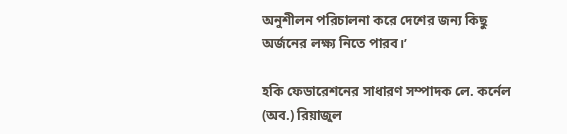অনুশীলন পরিচালনা করে দেশের জন্য কিছু অর্জনের লক্ষ্য নিতে পারব।’

হকি ফেডারেশনের সাধারণ সম্পাদক লে. কর্নেল (অব.) রিয়াজুল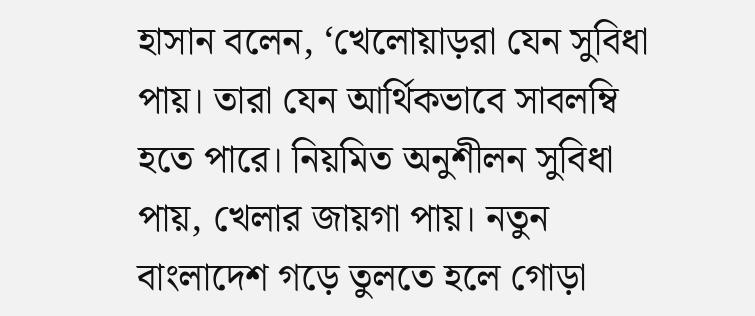হাসান বলেন, ‘খেলোয়াড়রা যেন সুবিধা পায়। তারা যেন আর্থিকভাবে সাবলম্বি হতে পারে। নিয়মিত অনুশীলন সুবিধা পায়, খেলার জায়গা পায়। নতুন বাংলাদেশ গড়ে তুলতে হলে গোড়া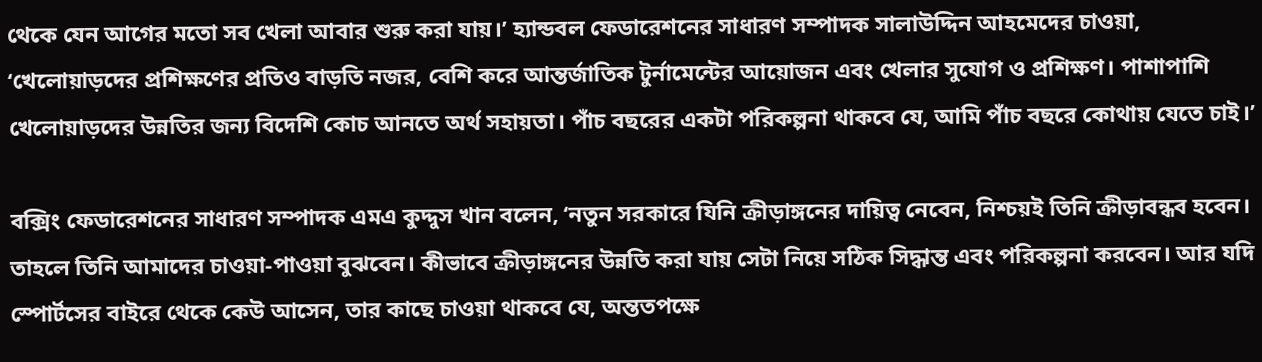থেকে যেন আগের মতো সব খেলা আবার শুরু করা যায়।’ হ্যান্ডবল ফেডারেশনের সাধারণ সম্পাদক সালাউদ্দিন আহমেদের চাওয়া, ‘খেলোয়াড়দের প্রশিক্ষণের প্রতিও বাড়তি নজর, বেশি করে আন্তর্জাতিক টুর্নামেন্টের আয়োজন এবং খেলার সুযোগ ও প্রশিক্ষণ। পাশাপাশি খেলোয়াড়দের উন্নতির জন্য বিদেশি কোচ আনতে অর্থ সহায়তা। পাঁচ বছরের একটা পরিকল্পনা থাকবে যে, আমি পাঁচ বছরে কোথায় যেতে চাই।’

বক্সিং ফেডারেশনের সাধারণ সম্পাদক এমএ কুদ্দুস খান বলেন, ‘নতুন সরকারে যিনি ক্রীড়াঙ্গনের দায়িত্ব নেবেন, নিশ্চয়ই তিনি ক্রীড়াবন্ধব হবেন। তাহলে তিনি আমাদের চাওয়া-পাওয়া বুঝবেন। কীভাবে ক্রীড়াঙ্গনের উন্নতি করা যায় সেটা নিয়ে সঠিক সিদ্ধান্ত এবং পরিকল্পনা করবেন। আর যদি স্পোর্টসের বাইরে থেকে কেউ আসেন, তার কাছে চাওয়া থাকবে যে, অন্ততপক্ষে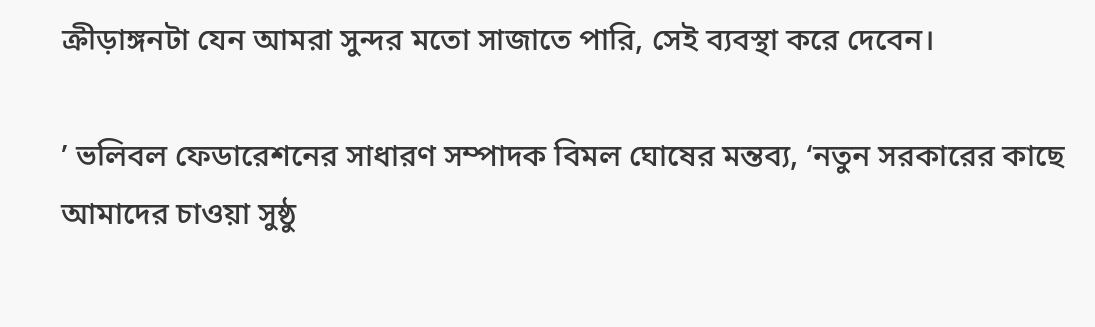ক্রীড়াঙ্গনটা যেন আমরা সুন্দর মতো সাজাতে পারি, সেই ব্যবস্থা করে দেবেন।

’ ভলিবল ফেডারেশনের সাধারণ সম্পাদক বিমল ঘোষের মন্তব্য, ‘নতুন সরকারের কাছে আমাদের চাওয়া সুষ্ঠু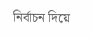নির্বাচন দিয়ে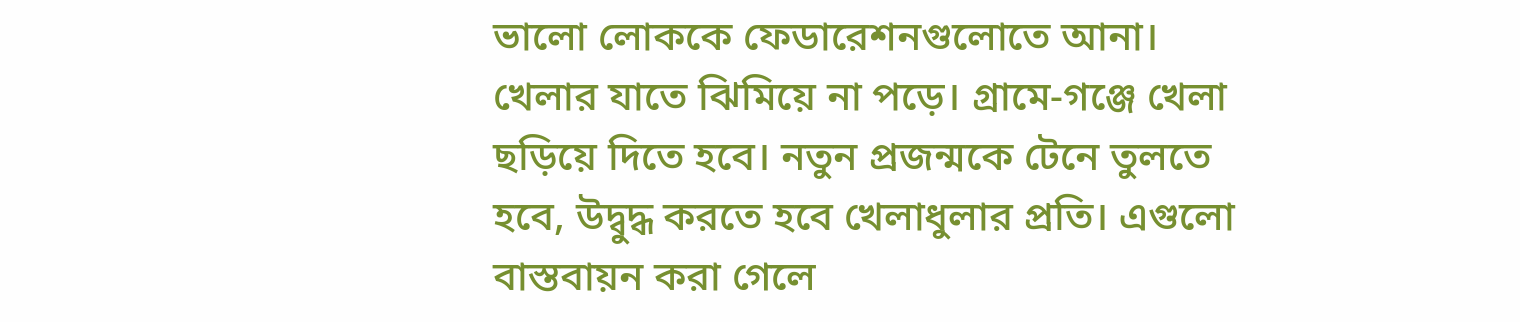ভালো লোককে ফেডারেশনগুলোতে আনা। খেলার যাতে ঝিমিয়ে না পড়ে। গ্রামে-গঞ্জে খেলা ছড়িয়ে দিতে হবে। নতুন প্রজন্মকে টেনে তুলতে হবে, উদ্বুদ্ধ করতে হবে খেলাধুলার প্রতি। এগুলো বাস্তবায়ন করা গেলে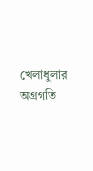খেলাধুলার অগ্রগতি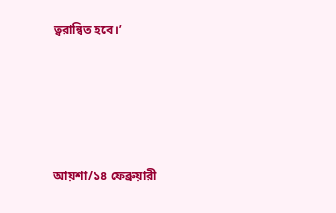ত্বরান্বিত হবে।’





আয়শা/১৪ ফেব্রুয়ারী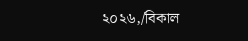২০২৬,/বিকাল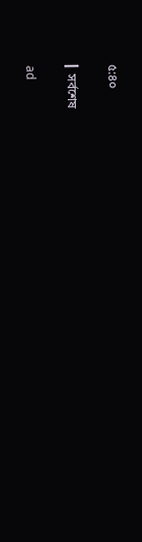৫:৪০

▎সর্বশেষ

ad